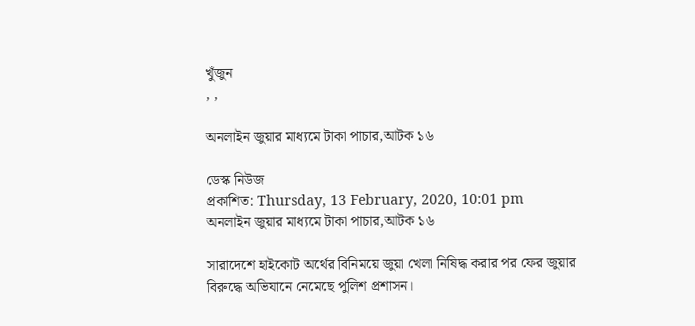খুঁজুন
, ,

অনলাইন জুয়ার মাধ্যমে টাকা পাচার,আটক ১৬

ডেস্ক নিউজ
প্রকাশিত: Thursday, 13 February, 2020, 10:01 pm
অনলাইন জুয়ার মাধ্যমে টাকা পাচার,আটক ১৬

সারাদেশে হাইকোট অর্থের বিনিময়ে জুয়া খেলা নিষিদ্ধ করার পর ফের জুয়ার বিরুদ্ধে অভিযানে নেমেছে পুলিশ প্রশাসন।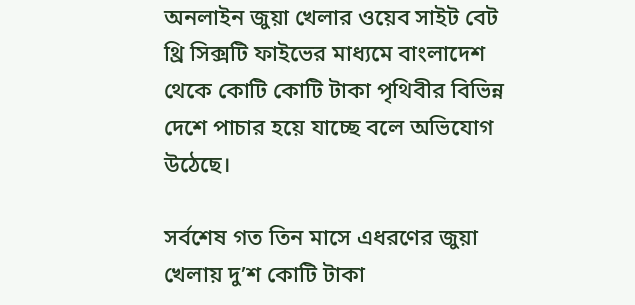অনলাইন জুয়া খেলার ওয়েব সাইট বেট থ্রি সিক্সটি ফাইভের মাধ্যমে বাংলাদেশ থেকে কোটি কোটি টাকা পৃথিবীর বিভিন্ন দেশে পাচার হয়ে যাচ্ছে বলে অভিযোগ উঠেছে।

সর্বশেষ গত তিন মাসে এধরণের জুয়া খেলায় দু’শ কোটি টাকা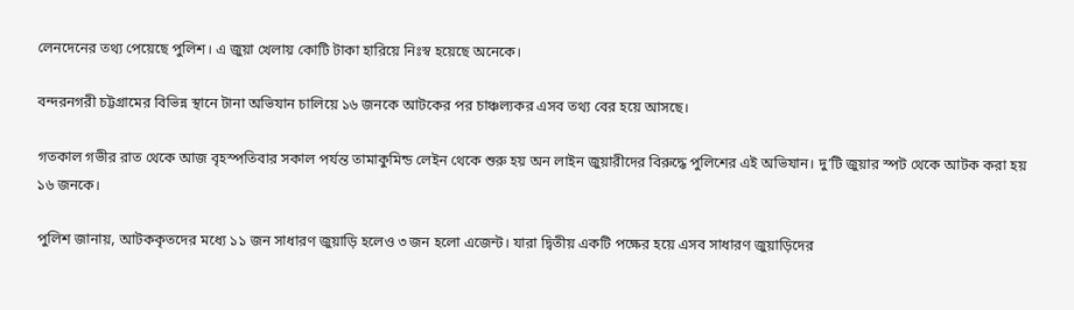লেনদেনের তথ্য পেয়েছে পুলিশ। এ জুয়া খেলায় কোটি টাকা হারিয়ে নিঃস্ব হয়েছে অনেকে।

বন্দরনগরী চট্টগ্রামের বিভিন্ন স্থানে টানা অভিযান চালিয়ে ১৬ জনকে আটকের পর চাঞ্চল্যকর এসব তথ্য বের হয়ে আসছে।

গতকাল গভীর রাত থেকে আজ বৃহস্পতিবার সকাল পর্যন্ত তামাকুমিন্ড লেইন থেকে শুরু হয় অন লাইন জুয়ারীদের বিরুদ্ধে পুলিশের এই অভিযান। দু’টি জুয়ার স্পট থেকে আটক করা হয় ১৬ জনকে।

পুলিশ জানায়, আটককৃতদের মধ্যে ১১ জন সাধারণ জুয়াড়ি হলেও ৩ জন হলো এজেন্ট। যারা দ্বিতীয় একটি পক্ষের হয়ে এসব সাধারণ জুয়াড়িদের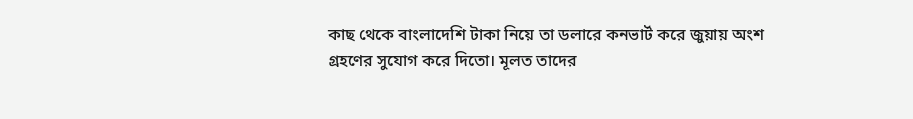কাছ থেকে বাংলাদেশি টাকা নিয়ে তা ডলারে কনভার্ট করে জুয়ায় অংশ গ্রহণের সুযোগ করে দিতো। মূলত তাদের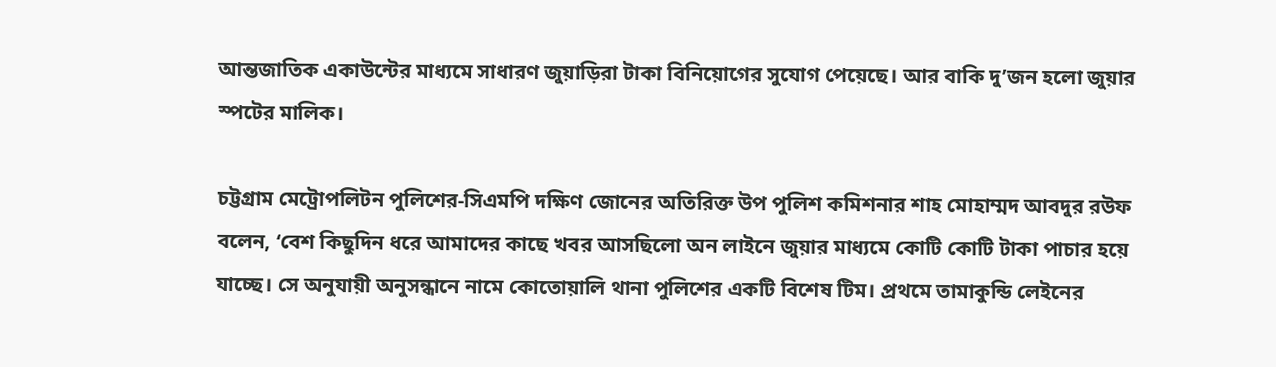আন্তজাতিক একাউন্টের মাধ্যমে সাধারণ জুয়াড়িরা টাকা বিনিয়োগের সুযোগ পেয়েছে। আর বাকি দু’জন হলো জুয়ার স্পটের মালিক।

চট্টগ্রাম মেট্রোপলিটন পুলিশের-সিএমপি দক্ষিণ জোনের অতিরিক্ত উপ পুলিশ কমিশনার শাহ মোহাম্মদ আবদুর রউফ বলেন, ‘বেশ কিছুদিন ধরে আমাদের কাছে খবর আসছিলো অন লাইনে জুয়ার মাধ্যমে কোটি কোটি টাকা পাচার হয়ে যাচ্ছে। সে অনুযায়ী অনুসন্ধানে নামে কোতোয়ালি থানা পুলিশের একটি বিশেষ টিম। প্রথমে তামাকুন্ডি লেইনের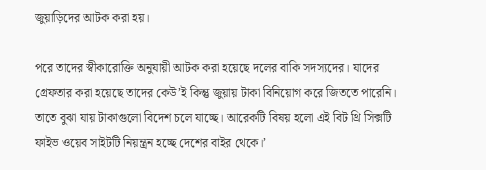জুয়াড়িদের আটক করা হয়।

পরে তাদের স্বীকারোক্তি অনুযায়ী আটক করা হয়েছে দলের বাকি সদস্যদের। যাদের গ্রেফতার করা হয়েছে তাদের কেউ’ই কিন্তু জুয়ায় টাকা বিনিয়োগ করে জিততে পারেনি। তাতে বুঝা যায় টাকাগুলো বিদেশ চলে যাচ্ছে। আরেকটি বিষয় হলো এই বিট থ্রি সিক্সটি ফাইভ ওয়েব সাইটটি নিয়ন্ত্রন হচ্ছে দেশের বাইর থেকে।’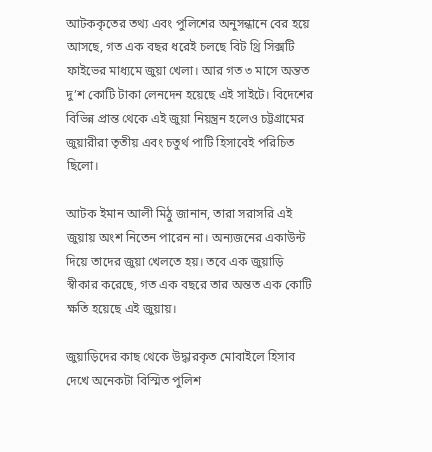আটককৃতের তথ্য এবং পুলিশের অনুসন্ধানে বের হয়ে আসছে, গত এক বছর ধরেই চলছে বিট থ্রি সিক্সটি ফাইভের মাধ্যমে জুয়া খেলা। আর গত ৩ মাসে অন্তত দু’শ কোটি টাকা লেনদেন হয়েছে এই সাইটে। বিদেশের বিভিন্ন প্রান্ত থেকে এই জুয়া নিয়ন্ত্রন হলেও চট্টগ্রামের জুয়ারীরা তৃতীয় এবং চতুর্থ পাটি হিসাবেই পরিচিত ছিলো।

আটক ইমান আলী মিঠু জানান, তারা সরাসরি এই জুয়ায় অংশ নিতেন পারেন না। অন্যজনের একাউন্ট দিয়ে তাদের জুয়া খেলতে হয়। তবে এক জুয়াড়ি স্বীকার করেছে, গত এক বছরে তার অন্তত এক কোটি ক্ষতি হয়েছে এই জুয়ায়।

জুয়াড়িদের কাছ থেকে উদ্ধারকৃত মোবাইলে হিসাব দেখে অনেকটা বিস্মিত পুলিশ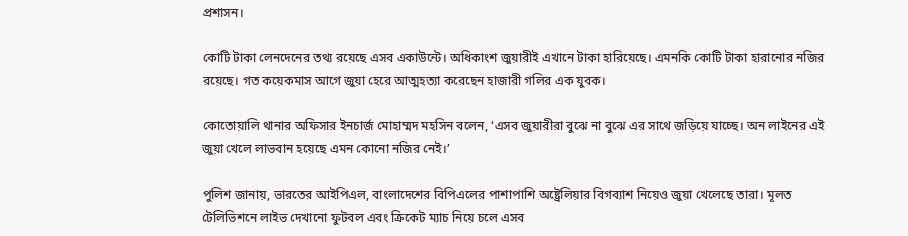প্রশাসন।

কোটি টাকা লেনদেনের তথ্য রয়েছে এসব একাউন্টে। অধিকাংশ জুয়ারীই এখানে টাকা হারিয়েছে। এমনকি কোটি টাকা হারানোর নজির রয়েছে। গত কয়েকমাস আগে জুয়া হেরে আত্মহত্যা করেছেন হাজারী গলির এক যুবক।

কোতোয়ালি থানার অফিসার ইনচার্জ মোহাম্মদ মহসিন বলেন, ‘এসব জুয়ারীরা বুঝে না বুঝে এর সাথে জড়িয়ে যাচ্ছে। অন লাইনের এই জুয়া খেলে লাভবান হয়েছে এমন কোনো নজির নেই।’

পুলিশ জানায়, ভারতের আইপিএল, বাংলাদেশের বিপিএলের পাশাপাশি অষ্ট্রেলিয়ার বিগব্যাশ নিয়েও জুয়া খেলেছে তারা। মূলত টেলিভিশনে লাইভ দেখানো ফুটবল এবং ক্রিকেট ম্যাচ নিয়ে চলে এসব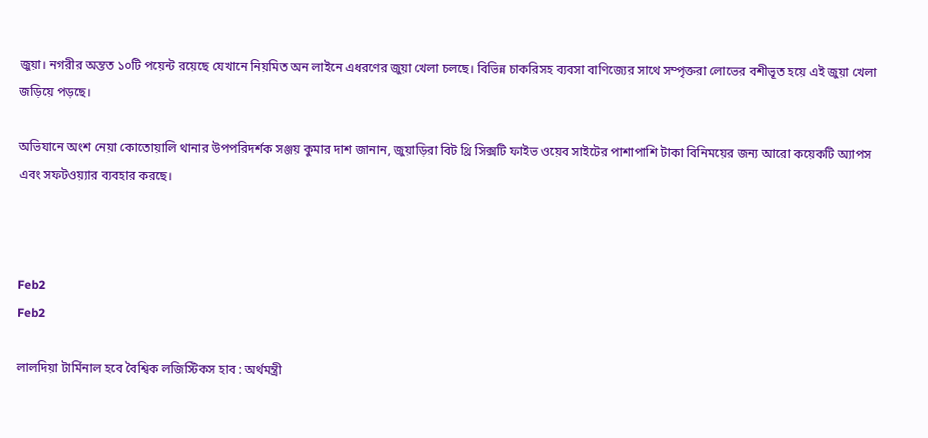জুয়া। নগরীর অন্তত ১০টি পয়েন্ট রয়েছে যেখানে নিয়মিত অন লাইনে এধরণের জুয়া খেলা চলছে। বিভিন্ন চাকরিসহ ব্যবসা বাণিজ্যের সাথে সম্পৃক্তরা লোভের বশীভূত হয়ে এই জুয়া খেলা জড়িয়ে পড়ছে।

অভিযানে অংশ নেয়া কোতোয়ালি থানার উপপরিদর্শক সঞ্জয় কুমার দাশ জানান, জুয়াড়িরা বিট থ্রি সিক্সটি ফাইভ ওয়েব সাইটের পাশাপাশি টাকা বিনিময়ের জন্য আরো কয়েকটি অ্যাপস এবং সফটওয়্যার ব্যবহার করছে।



Feb2
Feb2

লালদিয়া টার্মিনাল হবে বৈশ্বিক লজিস্টিকস হাব : অর্থমন্ত্রী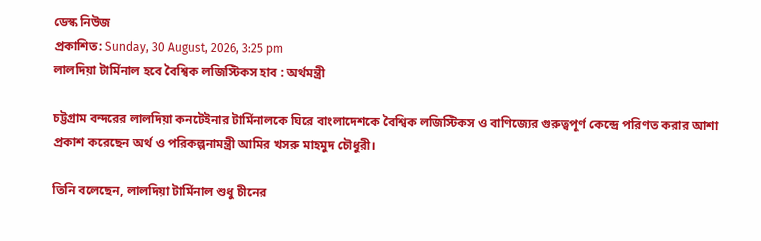ডেস্ক নিউজ
প্রকাশিত: Sunday, 30 August, 2026, 3:25 pm
লালদিয়া টার্মিনাল হবে বৈশ্বিক লজিস্টিকস হাব : অর্থমন্ত্রী

চট্টগ্রাম বন্দরের লালদিয়া কনটেইনার টার্মিনালকে ঘিরে বাংলাদেশকে বৈশ্বিক লজিস্টিকস ও বাণিজ্যের গুরুত্বপূর্ণ কেন্দ্রে পরিণত করার আশা প্রকাশ করেছেন অর্থ ও পরিকল্পনামন্ত্রী আমির খসরু মাহমুদ চৌধুরী।

তিনি বলেছেন, লালদিয়া টার্মিনাল শুধু চীনের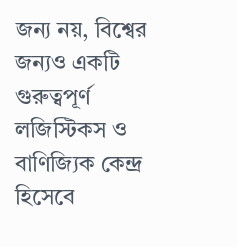জন্য নয়, বিশ্বের জন্যও একটি গুরুত্বপূর্ণ লজিস্টিকস ও বাণিজ্যিক কেন্দ্র হিসেবে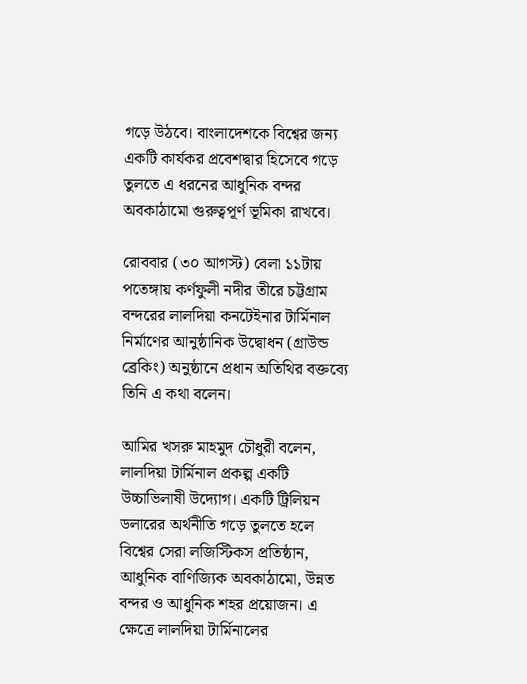গড়ে উঠবে। বাংলাদেশকে বিশ্বের জন্য একটি কার্যকর প্রবেশদ্বার হিসেবে গড়ে তুলতে এ ধরনের আধুনিক বন্দর অবকাঠামো গুরুত্বপূর্ণ ভূমিকা রাখবে।

রোববার (৩০ আগস্ট) বেলা ১১টায় পতেঙ্গায় কর্ণফুলী নদীর তীরে চট্টগ্রাম বন্দরের লালদিয়া কনটেইনার টার্মিনাল নির্মাণের আনুষ্ঠানিক উদ্বোধন (গ্রাউন্ড ব্রেকিং) অনুষ্ঠানে প্রধান অতিথির বক্তব্যে তিনি এ কথা বলেন।

আমির খসরু মাহমুদ চৌধুরী বলেন, লালদিয়া টার্মিনাল প্রকল্প একটি উচ্চাভিলাষী উদ্যোগ। একটি ট্রিলিয়ন ডলারের অর্থনীতি গড়ে তুলতে হলে বিশ্বের সেরা লজিস্টিকস প্রতিষ্ঠান, আধুনিক বাণিজ্যিক অবকাঠামো, উন্নত বন্দর ও আধুনিক শহর প্রয়োজন। এ ক্ষেত্রে লালদিয়া টার্মিনালের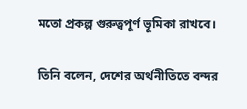মতো প্রকল্প গুরুত্বপূর্ণ ভূমিকা রাখবে।

তিনি বলেন, দেশের অর্থনীতিতে বন্দর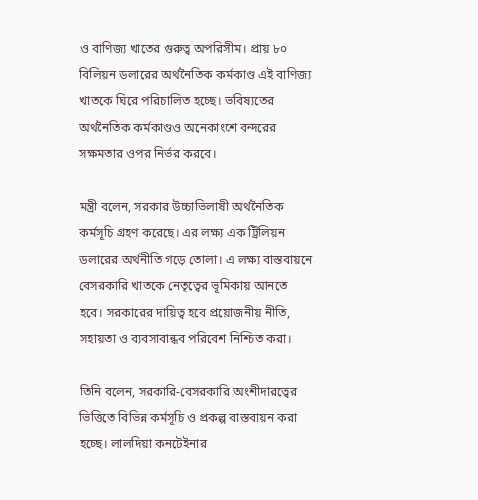ও বাণিজ্য খাতের গুরুত্ব অপরিসীম। প্রায় ৮০ বিলিয়ন ডলারের অর্থনৈতিক কর্মকাণ্ড এই বাণিজ্য খাতকে ঘিরে পরিচালিত হচ্ছে। ভবিষ্যতের অর্থনৈতিক কর্মকাণ্ডও অনেকাংশে বন্দরের সক্ষমতার ওপর নির্ভর করবে।

মন্ত্রী বলেন, সরকার উচ্চাভিলাষী অর্থনৈতিক কর্মসূচি গ্রহণ করেছে। এর লক্ষ্য এক ট্রিলিয়ন ডলারের অর্থনীতি গড়ে তোলা। এ লক্ষ্য বাস্তবায়নে বেসরকারি খাতকে নেতৃত্বের ভূমিকায় আনতে হবে। সরকারের দায়িত্ব হবে প্রয়োজনীয় নীতি, সহায়তা ও ব্যবসাবান্ধব পরিবেশ নিশ্চিত করা।

তিনি বলেন, সরকারি-বেসরকারি অংশীদারত্বের ভিত্তিতে বিভিন্ন কর্মসূচি ও প্রকল্প বাস্তবায়ন করা হচ্ছে। লালদিয়া কনটেইনার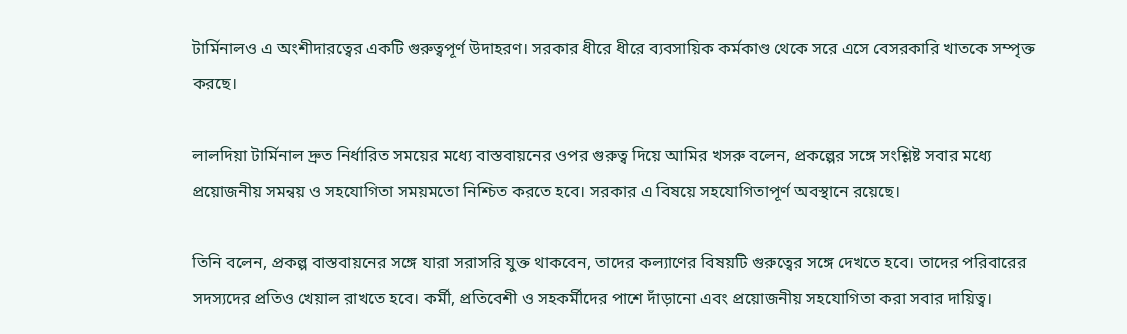টার্মিনালও এ অংশীদারত্বের একটি গুরুত্বপূর্ণ উদাহরণ। সরকার ধীরে ধীরে ব্যবসায়িক কর্মকাণ্ড থেকে সরে এসে বেসরকারি খাতকে সম্পৃক্ত করছে।

লালদিয়া টার্মিনাল দ্রুত নির্ধারিত সময়ের মধ্যে বাস্তবায়নের ওপর গুরুত্ব দিয়ে আমির খসরু বলেন, প্রকল্পের সঙ্গে সংশ্লিষ্ট সবার মধ্যে প্রয়োজনীয় সমন্বয় ও সহযোগিতা সময়মতো নিশ্চিত করতে হবে। সরকার এ বিষয়ে সহযোগিতাপূর্ণ অবস্থানে রয়েছে।

তিনি বলেন, প্রকল্প বাস্তবায়নের সঙ্গে যারা সরাসরি যুক্ত থাকবেন, তাদের কল্যাণের বিষয়টি গুরুত্বের সঙ্গে দেখতে হবে। তাদের পরিবারের সদস্যদের প্রতিও খেয়াল রাখতে হবে। কর্মী, প্রতিবেশী ও সহকর্মীদের পাশে দাঁড়ানো এবং প্রয়োজনীয় সহযোগিতা করা সবার দায়িত্ব।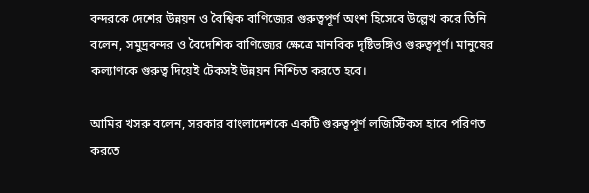বন্দরকে দেশের উন্নয়ন ও বৈশ্বিক বাণিজ্যের গুরুত্বপূর্ণ অংশ হিসেবে উল্লেখ করে তিনি বলেন, সমুদ্রবন্দর ও বৈদেশিক বাণিজ্যের ক্ষেত্রে মানবিক দৃষ্টিভঙ্গিও গুরুত্বপূর্ণ। মানুষের কল্যাণকে গুরুত্ব দিয়েই টেকসই উন্নয়ন নিশ্চিত করতে হবে।

আমির খসরু বলেন, সরকার বাংলাদেশকে একটি গুরুত্বপূর্ণ লজিস্টিকস হাবে পরিণত করতে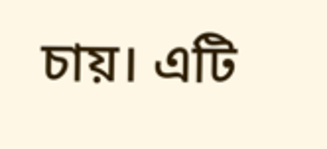চায়। এটি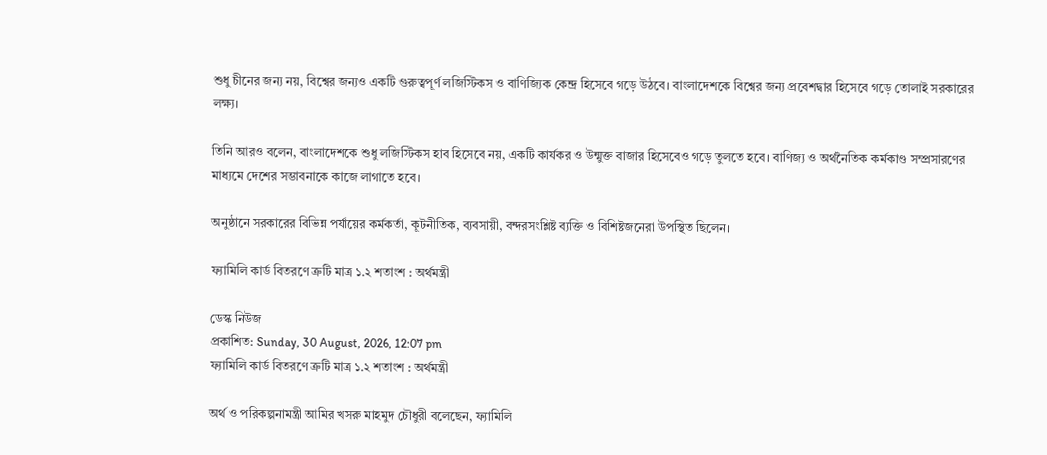শুধু চীনের জন্য নয়, বিশ্বের জন্যও একটি গুরুত্বপূর্ণ লজিস্টিকস ও বাণিজ্যিক কেন্দ্র হিসেবে গড়ে উঠবে। বাংলাদেশকে বিশ্বের জন্য প্রবেশদ্বার হিসেবে গড়ে তোলাই সরকারের লক্ষ্য।

তিনি আরও বলেন, বাংলাদেশকে শুধু লজিস্টিকস হাব হিসেবে নয়, একটি কার্যকর ও উন্মুক্ত বাজার হিসেবেও গড়ে তুলতে হবে। বাণিজ্য ও অর্থনৈতিক কর্মকাণ্ড সম্প্রসারণের মাধ্যমে দেশের সম্ভাবনাকে কাজে লাগাতে হবে।

অনুষ্ঠানে সরকারের বিভিন্ন পর্যায়ের কর্মকর্তা, কূটনীতিক, ব্যবসায়ী, বন্দরসংশ্লিষ্ট ব্যক্তি ও বিশিষ্টজনেরা উপস্থিত ছিলেন।

ফ্যামিলি কার্ড বিতরণে ত্রুটি মাত্র ১.২ শতাংশ : অর্থমন্ত্রী

ডেস্ক নিউজ
প্রকাশিত: Sunday, 30 August, 2026, 12:07 pm
ফ্যামিলি কার্ড বিতরণে ত্রুটি মাত্র ১.২ শতাংশ : অর্থমন্ত্রী

অর্থ ও পরিকল্পনামন্ত্রী আমির খসরু মাহমুদ চৌধুরী বলেছেন, ফ্যামিলি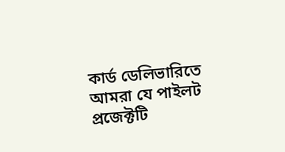কার্ড ডেলিভারিতে আমরা যে পাইলট প্রজেক্টটি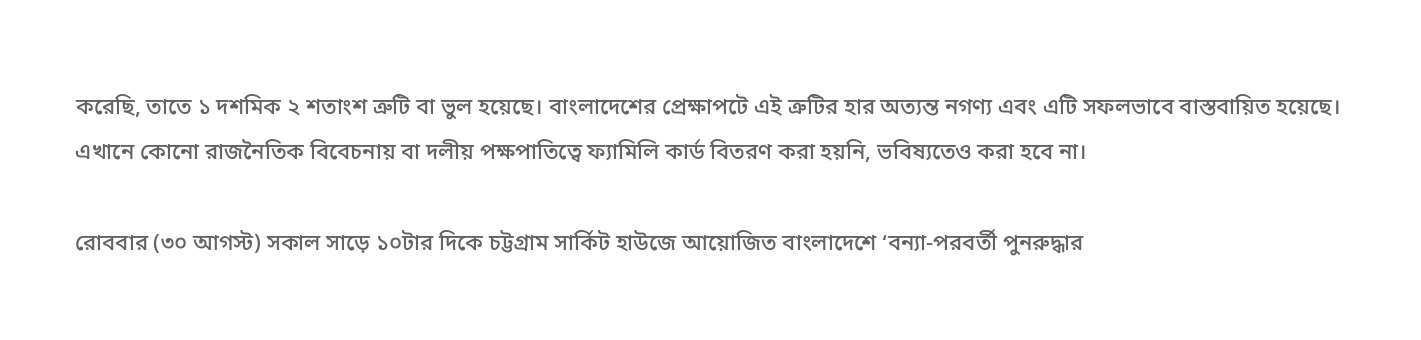করেছি, তাতে ১ দশমিক ২ শতাংশ ত্রুটি বা ভুল হয়েছে। বাংলাদেশের প্রেক্ষাপটে এই ত্রুটির হার অত্যন্ত নগণ্য এবং এটি সফলভাবে বাস্তবায়িত হয়েছে। এখানে কোনো রাজনৈতিক বিবেচনায় বা দলীয় পক্ষপাতিত্বে ফ্যামিলি কার্ড বিতরণ করা হয়নি, ভবিষ্যতেও করা হবে না।

রোববার (৩০ আগস্ট) সকাল সাড়ে ১০টার দিকে চট্টগ্রাম সার্কিট হাউজে আয়োজিত বাংলাদেশে ‘বন্যা-পরবর্তী পুনরুদ্ধার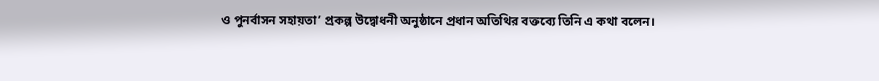ও পুনর্বাসন সহায়তা’ প্রকল্প উদ্বোধনী অনুষ্ঠানে প্রধান অতিথির বক্তব্যে তিনি এ কথা বলেন।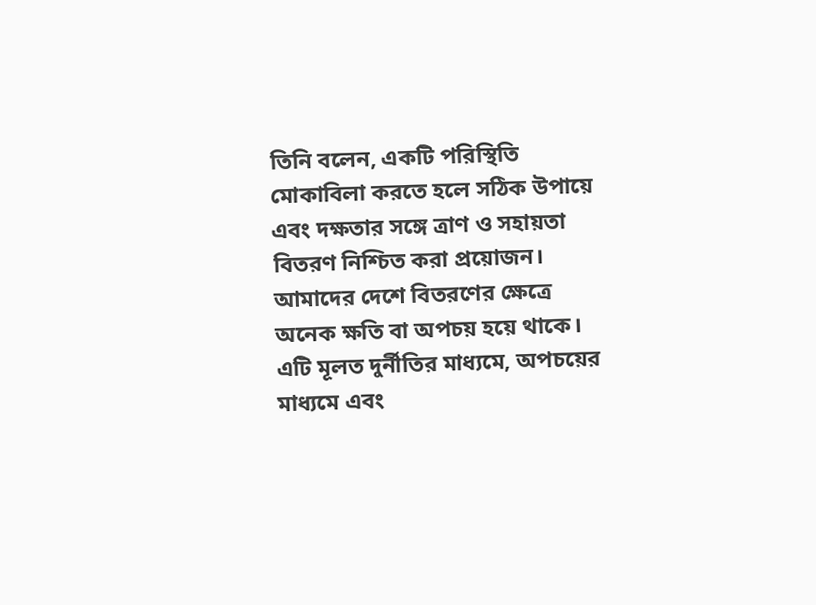তিনি বলেন, একটি পরিস্থিতি মোকাবিলা করতে হলে সঠিক উপায়ে এবং দক্ষতার সঙ্গে ত্রাণ ও সহায়তা বিতরণ নিশ্চিত করা প্রয়োজন। আমাদের দেশে বিতরণের ক্ষেত্রে অনেক ক্ষতি বা অপচয় হয়ে থাকে। এটি মূলত দুর্নীতির মাধ্যমে, অপচয়ের মাধ্যমে এবং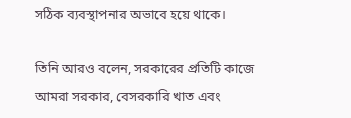সঠিক ব্যবস্থাপনার অভাবে হয়ে থাকে।

তিনি আরও বলেন, সরকারের প্রতিটি কাজে আমরা সরকার, বেসরকারি খাত এবং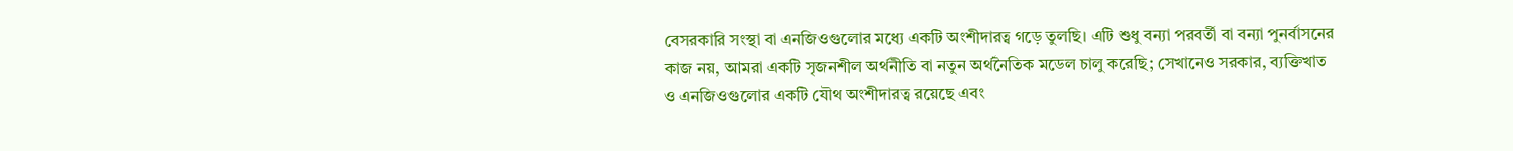বেসরকারি সংস্থা বা এনজিওগুলোর মধ্যে একটি অংশীদারত্ব গড়ে তুলছি। এটি শুধু বন্যা পরবর্তী বা বন্যা পুনর্বাসনের কাজ নয়, আমরা একটি সৃজনশীল অর্থনীতি বা নতুন অর্থনৈতিক মডেল চালু করেছি; সেখানেও সরকার, ব্যক্তিখাত ও এনজিওগুলোর একটি যৌথ অংশীদারত্ব রয়েছে এবং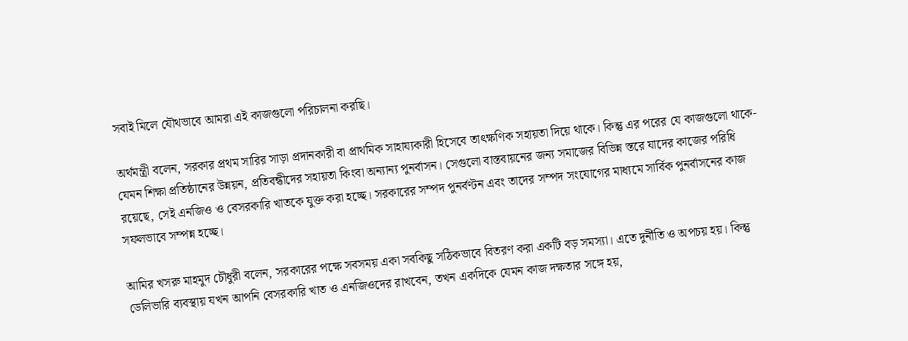সবাই মিলে যৌথভাবে আমরা এই কাজগুলো পরিচালনা করছি।

অর্থমন্ত্রী বলেন, সরকার প্রথম সারির সাড়া প্রদানকারী বা প্রাথমিক সাহায্যকারী হিসেবে তাৎক্ষণিক সহায়তা দিয়ে থাকে। কিন্তু এর পরের যে কাজগুলো থাকে- যেমন শিক্ষা প্রতিষ্ঠানের উন্নয়ন, প্রতিবন্ধীদের সহায়তা কিংবা অন্যান্য পুনর্বাসন। সেগুলো বাস্তবায়নের জন্য সমাজের বিভিন্ন স্তরে যাদের কাজের পরিধি রয়েছে, সেই এনজিও ও বেসরকারি খাতকে যুক্ত করা হচ্ছে। সরকারের সম্পদ পুনর্বণ্টন এবং তাদের সম্পদ সংযোগের মাধ্যমে সার্বিক পুনর্বাসনের কাজ সফলভাবে সম্পন্ন হচ্ছে।

আমির খসরু মাহমুদ চৌধুরী বলেন, সরকারের পক্ষে সবসময় একা সবকিছু সঠিকভাবে বিতরণ করা একটি বড় সমস্যা। এতে দুর্নীতি ও অপচয় হয়। কিন্তু ডেলিভারি ব্যবস্থায় যখন আপনি বেসরকারি খাত ও এনজিওদের রাখবেন, তখন একদিকে যেমন কাজ দক্ষতার সঙ্গে হয়,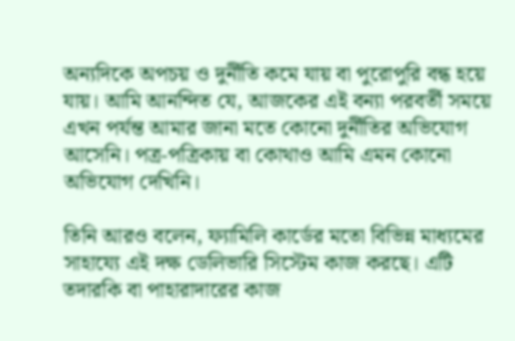অন্যদিকে অপচয় ও দুর্নীতি কমে যায় বা পুরোপুরি বন্ধ হয়ে যায়। আমি আনন্দিত যে, আজকের এই বন্যা পরবর্তী সময়ে এখন পর্যন্ত আমার জানা মতে কোনো দুর্নীতির অভিযোগ আসেনি। পত্র-পত্রিকায় বা কোথাও আমি এমন কোনো অভিযোগ দেখিনি।

তিনি আরও বলেন, ফ্যামিলি কার্ডের মতো বিভিন্ন মাধ্যমের সাহায্যে এই দক্ষ ডেলিভারি সিস্টেম কাজ করছে। এটি তদারকি বা পাহারাদারের কাজ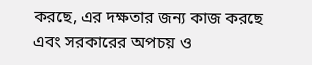করছে, এর দক্ষতার জন্য কাজ করছে এবং সরকারের অপচয় ও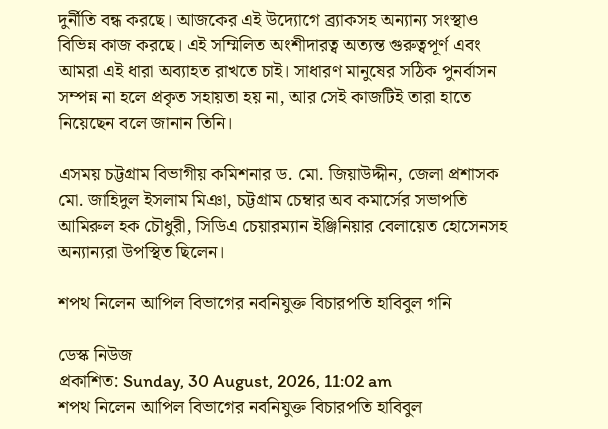দুর্নীতি বন্ধ করছে। আজকের এই উদ্যোগে ব্র্যাকসহ অন্যান্য সংস্থাও বিভিন্ন কাজ করছে। এই সম্মিলিত অংশীদারত্ব অত্যন্ত গুরুত্বপূর্ণ এবং আমরা এই ধারা অব্যাহত রাখতে চাই। সাধারণ মানুষের সঠিক পুনর্বাসন সম্পন্ন না হলে প্রকৃত সহায়তা হয় না, আর সেই কাজটিই তারা হাতে নিয়েছেন বলে জানান তিনি।

এসময় চট্টগ্রাম বিভাগীয় কমিশনার ড. মো. জিয়াউদ্দীন, জেলা প্রশাসক মো. জাহিদুল ইসলাম মিঞা, চট্টগ্রাম চেম্বার অব কমার্সের সভাপতি আমিরুল হক চৌধুরী, সিডিএ চেয়ারম্যান ইঞ্জিনিয়ার বেলায়েত হোসেনসহ অন্যান্যরা উপস্থিত ছিলেন।

শপথ নিলেন আপিল বিভাগের নবনিযুক্ত বিচারপতি হাবিবুল গনি

ডেস্ক নিউজ
প্রকাশিত: Sunday, 30 August, 2026, 11:02 am
শপথ নিলেন আপিল বিভাগের নবনিযুক্ত বিচারপতি হাবিবুল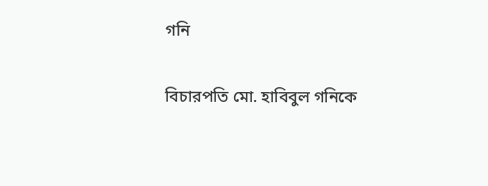গনি

বিচারপতি মো. হাবিবুল গনিকে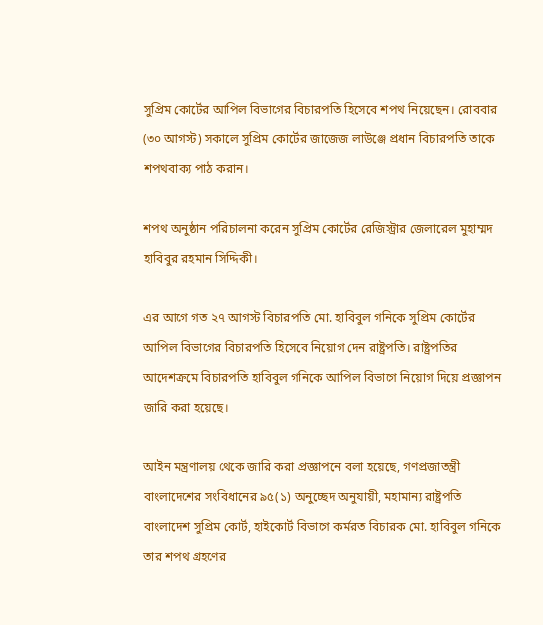সুপ্রিম কোর্টের আপিল বিভাগের বিচারপতি হিসেবে শপথ নিয়েছেন। রোববার (৩০ আগস্ট) সকালে সুপ্রিম কোর্টের জাজেজ লাউঞ্জে প্রধান বিচারপতি তাকে শপথবাক্য পাঠ করান।

শপথ অনুষ্ঠান পরিচালনা করেন সুপ্রিম কোর্টের রেজিস্ট্রার জেলারেল মুহাম্মদ হাবিবুর রহমান সিদ্দিকী।

এর আগে গত ২৭ আগস্ট বিচারপতি মো. হাবিবুল গনিকে সুপ্রিম কোর্টের আপিল বিভাগের বিচারপতি হিসেবে নিয়োগ দেন রাষ্ট্রপতি। রাষ্ট্রপতির আদেশক্রমে বিচারপতি হাবিবুল গনিকে আপিল বিভাগে নিয়োগ দিয়ে প্রজ্ঞাপন জারি করা হয়েছে।

আইন মন্ত্রণালয় থেকে জারি করা প্রজ্ঞাপনে বলা হয়েছে, গণপ্রজাতন্ত্রী বাংলাদেশের সংবিধানের ৯৫(১) অনুচ্ছেদ অনুযায়ী, মহামান্য রাষ্ট্রপতি বাংলাদেশ সুপ্রিম কোর্ট, হাইকোর্ট বিভাগে কর্মরত বিচারক মো. হাবিবুল গনিকে তার শপথ গ্রহণের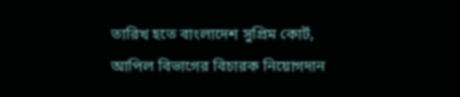তারিখ হতে বাংলাদেশ সুপ্রিম কোর্ট, আপিল বিভাগের বিচারক নিয়োগদান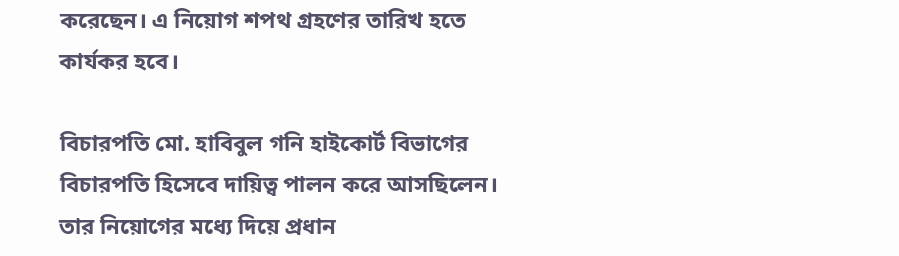করেছেন। এ নিয়োগ শপথ গ্রহণের তারিখ হতে কার্যকর হবে।

বিচারপতি মো. হাবিবুল গনি হাইকোর্ট বিভাগের বিচারপতি হিসেবে দায়িত্ব পালন করে আসছিলেন। তার নিয়োগের মধ্যে দিয়ে প্রধান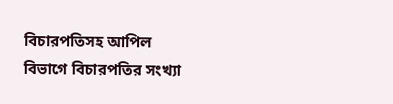বিচারপতিসহ আপিল বিভাগে বিচারপতির সংখ্যা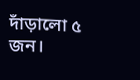দাঁড়ালো ৫ জন।